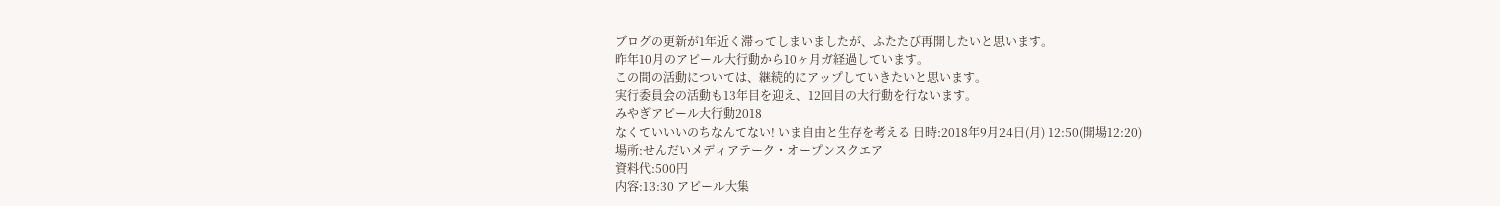ブログの更新が1年近く滞ってしまいましたが、ふたたび再開したいと思います。
昨年10月のアピール大行動から10ヶ月ガ経過しています。
この間の活動については、継続的にアップしていきたいと思います。
実行委員会の活動も13年目を迎え、12回目の大行動を行ないます。
みやぎアピール大行動2018
なくていいいのちなんてない! いま自由と生存を考える 日時:2018年9月24日(月) 12:50(開場12:20)
場所:せんだいメディアテーク・オープンスクエア
資料代:500円
内容:13:30 アピール大集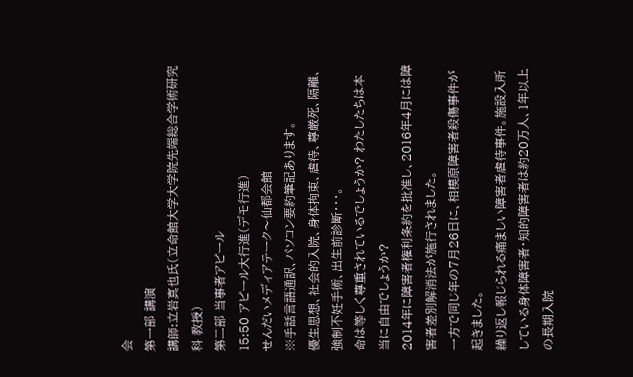会
第一部 講演
講師:立岩真也氏(立命館大学大学院先端総合学術研究科 教授)
第二部 当事者アピール
15:50 アピール大行進(デモ行進)
せんだいメディアテーク〜仙都会館
※手話言語通訳、パソコン要約筆記あります。
優生思想、社会的入院、身体拘束、虐待、尊厳死、隔離、強制不妊手術、出生前診断・・・。
命は等しく尊重されているでしょうか? わたしたちは本当に自由でしょうか?
2014年に障害者権利条約を批准し、2016年4月には障害者差別解消法が施行されました。
一方で同じ年の7月26日に、相模原障害者殺傷事件が起きました。
繰り返し報じられる痛ましい障害者虐待事件。施設入所している身体障害者・知的障害者は約20万人、1年以上の長期入院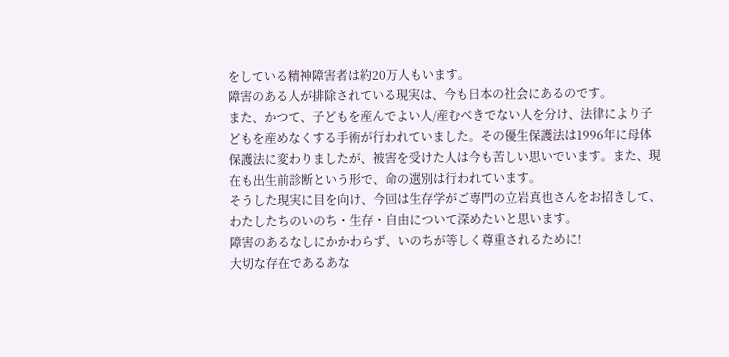をしている精神障害者は約20万人もいます。
障害のある人が排除されている現実は、今も日本の社会にあるのです。
また、かつて、子どもを産んでよい人/産むべきでない人を分け、法律により子どもを産めなくする手術が行われていました。その優生保護法は1996年に母体保護法に変わりましたが、被害を受けた人は今も苦しい思いでいます。また、現在も出生前診断という形で、命の選別は行われています。
そうした現実に目を向け、今回は生存学がご専門の立岩真也さんをお招きして、
わたしたちのいのち・生存・自由について深めたいと思います。
障害のあるなしにかかわらず、いのちが等しく尊重されるために!
大切な存在であるあな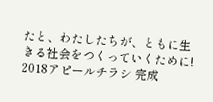たと、わたしたちが、ともに生きる社会をつくっていくために!
2018アピールチラシ 完成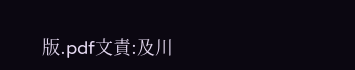版.pdf文責:及川